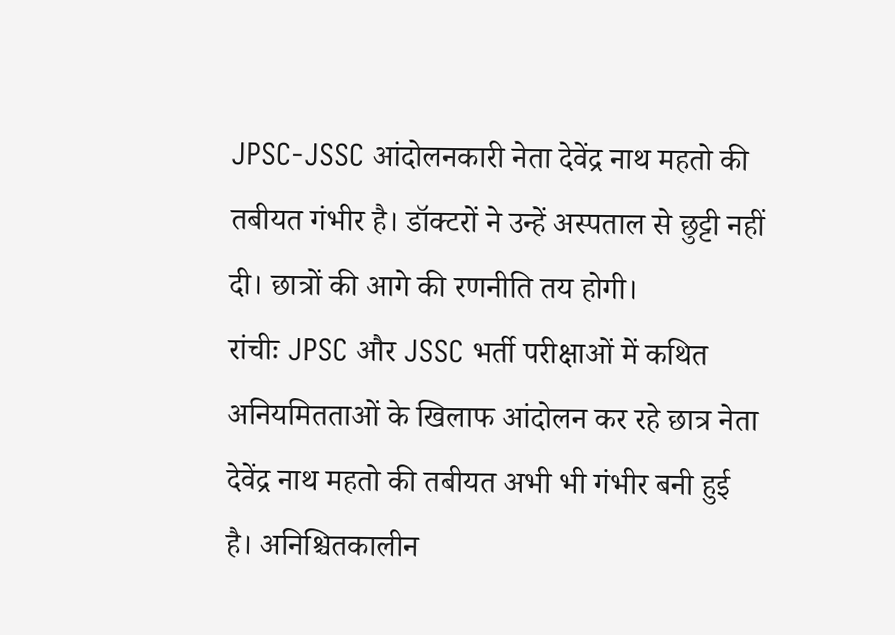JPSC-JSSC आंदोलनकारी नेता देवेंद्र नाथ महतो की तबीयत गंभीर है। डॉक्टरों ने उन्हें अस्पताल से छुट्टी नहीं दी। छात्रों की आगे की रणनीति तय होगी।
रांचीः JPSC और JSSC भर्ती परीक्षाओं में कथित अनियमितताओं के खिलाफ आंदोलन कर रहे छात्र नेता देवेंद्र नाथ महतो की तबीयत अभी भी गंभीर बनी हुई है। अनिश्चितकालीन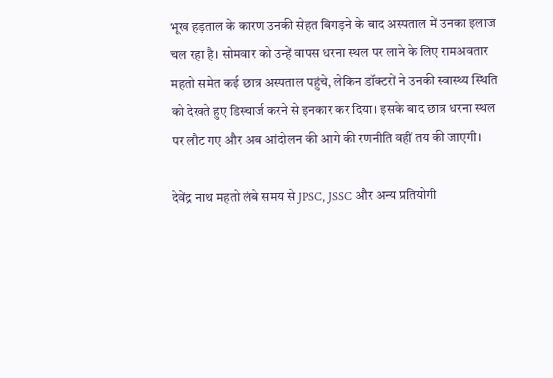भूख हड़ताल के कारण उनकी सेहत बिगड़ने के बाद अस्पताल में उनका इलाज चल रहा है। सोमवार को उन्हें वापस धरना स्थल पर लाने के लिए रामअवतार महतो समेत कई छात्र अस्पताल पहुंचे, लेकिन डॉक्टरों ने उनकी स्वास्थ्य स्थिति को देखते हुए डिस्चार्ज करने से इनकार कर दिया। इसके बाद छात्र धरना स्थल पर लौट गए और अब आंदोलन की आगे की रणनीति वहीं तय की जाएगी।

देवेंद्र नाथ महतो लंबे समय से JPSC, JSSC और अन्य प्रतियोगी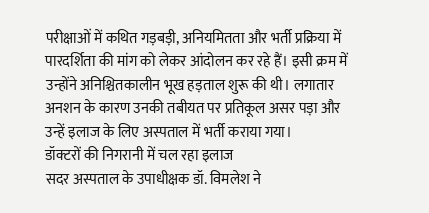परीक्षाओं में कथित गड़बड़ी, अनियमितता और भर्ती प्रक्रिया में पारदर्शिता की मांग को लेकर आंदोलन कर रहे हैं। इसी क्रम में उन्होंने अनिश्चितकालीन भूख हड़ताल शुरू की थी। लगातार अनशन के कारण उनकी तबीयत पर प्रतिकूल असर पड़ा और उन्हें इलाज के लिए अस्पताल में भर्ती कराया गया।
डॉक्टरों की निगरानी में चल रहा इलाज
सदर अस्पताल के उपाधीक्षक डॉ. विमलेश ने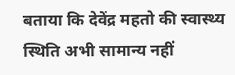बताया कि देवेंद्र महतो की स्वास्थ्य स्थिति अभी सामान्य नहीं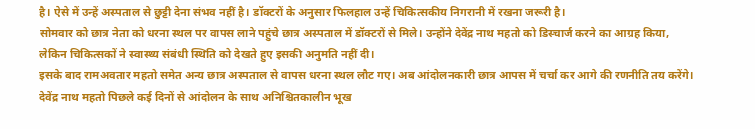है। ऐसे में उन्हें अस्पताल से छुट्टी देना संभव नहीं है। डॉक्टरों के अनुसार फिलहाल उन्हें चिकित्सकीय निगरानी में रखना जरूरी है।
सोमवार को छात्र नेता को धरना स्थल पर वापस लाने पहुंचे छात्र अस्पताल में डॉक्टरों से मिले। उन्होंने देवेंद्र नाथ महतो को डिस्चार्ज करने का आग्रह किया, लेकिन चिकित्सकों ने स्वास्थ्य संबंधी स्थिति को देखते हुए इसकी अनुमति नहीं दी।
इसके बाद रामअवतार महतो समेत अन्य छात्र अस्पताल से वापस धरना स्थल लौट गए। अब आंदोलनकारी छात्र आपस में चर्चा कर आगे की रणनीति तय करेंगे।
देवेंद्र नाथ महतो पिछले कई दिनों से आंदोलन के साथ अनिश्चितकालीन भूख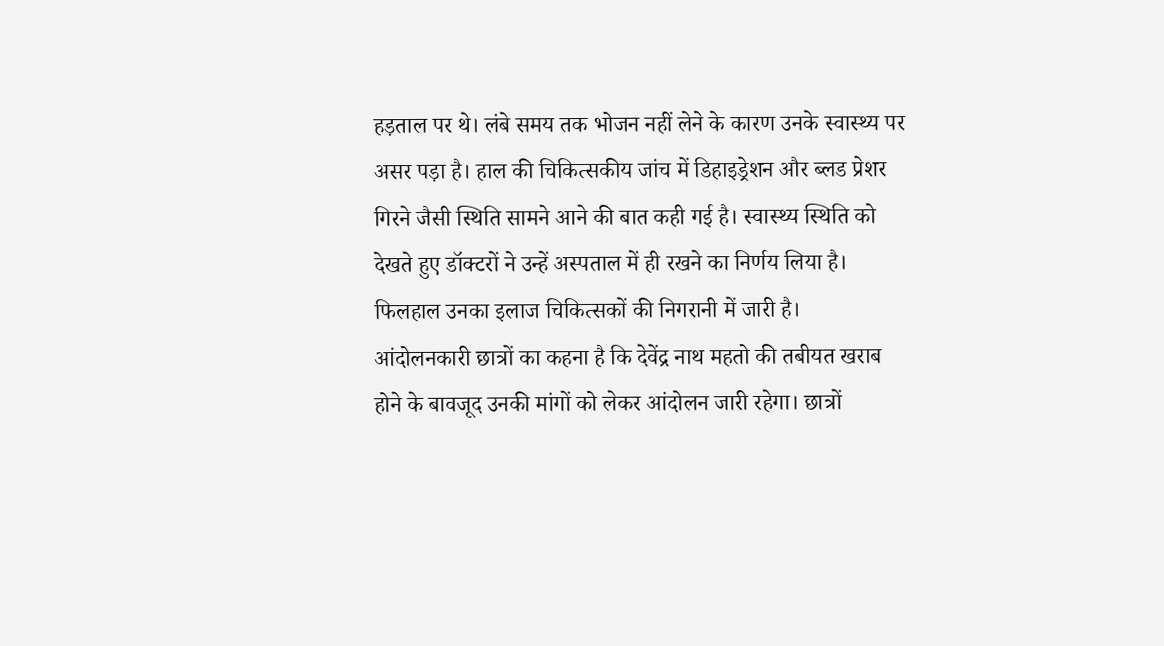हड़ताल पर थे। लंबे समय तक भोजन नहीं लेने के कारण उनके स्वास्थ्य पर असर पड़ा है। हाल की चिकित्सकीय जांच में डिहाइड्रेशन और ब्लड प्रेशर गिरने जैसी स्थिति सामने आने की बात कही गई है। स्वास्थ्य स्थिति को देखते हुए डॉक्टरों ने उन्हें अस्पताल में ही रखने का निर्णय लिया है। फिलहाल उनका इलाज चिकित्सकों की निगरानी में जारी है।
आंदोलनकारी छात्रों का कहना है कि देवेंद्र नाथ महतो की तबीयत खराब होने के बावजूद उनकी मांगों को लेकर आंदोलन जारी रहेगा। छात्रों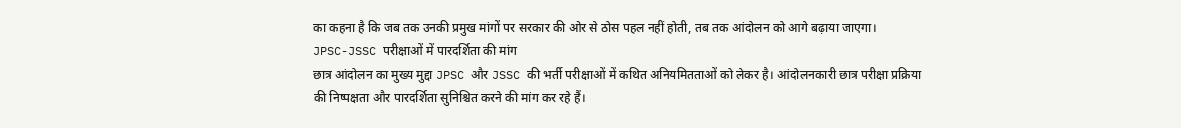का कहना है कि जब तक उनकी प्रमुख मांगों पर सरकार की ओर से ठोस पहल नहीं होती, तब तक आंदोलन को आगे बढ़ाया जाएगा।
JPSC-JSSC परीक्षाओं में पारदर्शिता की मांग
छात्र आंदोलन का मुख्य मुद्दा JPSC और JSSC की भर्ती परीक्षाओं में कथित अनियमितताओं को लेकर है। आंदोलनकारी छात्र परीक्षा प्रक्रिया की निष्पक्षता और पारदर्शिता सुनिश्चित करने की मांग कर रहे हैं।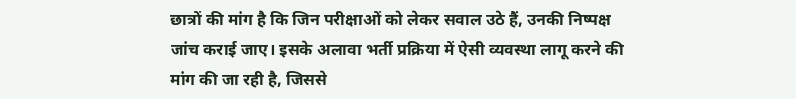छात्रों की मांग है कि जिन परीक्षाओं को लेकर सवाल उठे हैं, उनकी निष्पक्ष जांच कराई जाए। इसके अलावा भर्ती प्रक्रिया में ऐसी व्यवस्था लागू करने की मांग की जा रही है, जिससे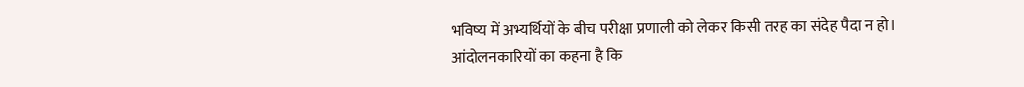भविष्य में अभ्यर्थियों के बीच परीक्षा प्रणाली को लेकर किसी तरह का संदेह पैदा न हो।
आंदोलनकारियों का कहना है कि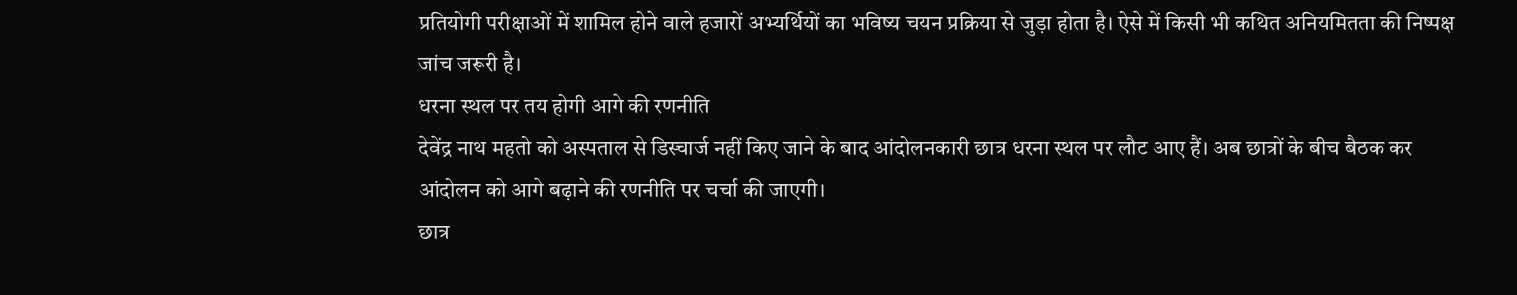प्रतियोगी परीक्षाओं में शामिल होने वाले हजारों अभ्यर्थियों का भविष्य चयन प्रक्रिया से जुड़ा होता है। ऐसे में किसी भी कथित अनियमितता की निष्पक्ष जांच जरूरी है।
धरना स्थल पर तय होगी आगे की रणनीति
देवेंद्र नाथ महतो को अस्पताल से डिस्चार्ज नहीं किए जाने के बाद आंदोलनकारी छात्र धरना स्थल पर लौट आए हैं। अब छात्रों के बीच बैठक कर आंदोलन को आगे बढ़ाने की रणनीति पर चर्चा की जाएगी।
छात्र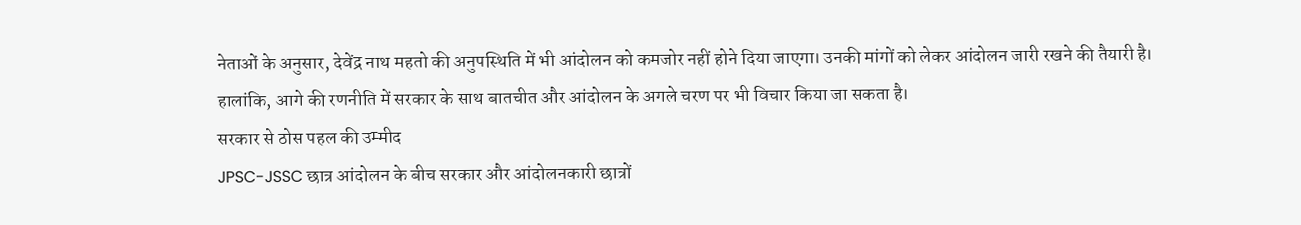नेताओं के अनुसार, देवेंद्र नाथ महतो की अनुपस्थिति में भी आंदोलन को कमजोर नहीं होने दिया जाएगा। उनकी मांगों को लेकर आंदोलन जारी रखने की तैयारी है। हालांकि, आगे की रणनीति में सरकार के साथ बातचीत और आंदोलन के अगले चरण पर भी विचार किया जा सकता है।
सरकार से ठोस पहल की उम्मीद
JPSC-JSSC छात्र आंदोलन के बीच सरकार और आंदोलनकारी छात्रों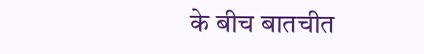के बीच बातचीत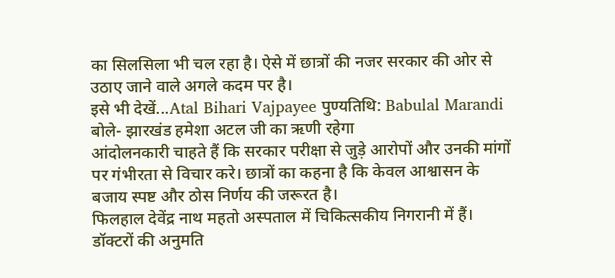का सिलसिला भी चल रहा है। ऐसे में छात्रों की नजर सरकार की ओर से उठाए जाने वाले अगले कदम पर है।
इसे भी देखें...Atal Bihari Vajpayee पुण्यतिथि: Babulal Marandi बोले- झारखंड हमेशा अटल जी का ऋणी रहेगा
आंदोलनकारी चाहते हैं कि सरकार परीक्षा से जुड़े आरोपों और उनकी मांगों पर गंभीरता से विचार करे। छात्रों का कहना है कि केवल आश्वासन के बजाय स्पष्ट और ठोस निर्णय की जरूरत है।
फिलहाल देवेंद्र नाथ महतो अस्पताल में चिकित्सकीय निगरानी में हैं। डॉक्टरों की अनुमति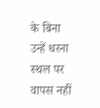के बिना उन्हें धरना स्थल पर वापस नहीं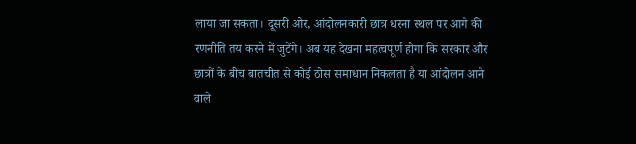लाया जा सकता। दूसरी ओर, आंदोलनकारी छात्र धरना स्थल पर आगे की रणनीति तय करने में जुटेंगे। अब यह देखना महत्वपूर्ण होगा कि सरकार और छात्रों के बीच बातचीत से कोई ठोस समाधान निकलता है या आंदोलन आने वाले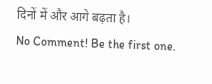दिनों में और आगे बढ़ता है।
No Comment! Be the first one.